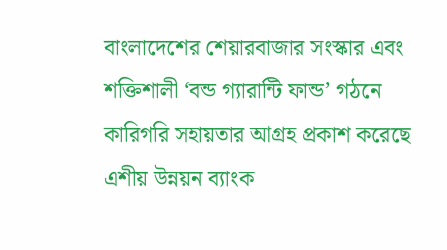বাংলাদেশের শেয়ারবাজার সংস্কার এবং শক্তিশালী ‘বন্ড গ্যারান্টি ফান্ড’ গঠনে কারিগরি সহায়তার আগ্রহ প্রকাশ করেছে এশীয় উন্নয়ন ব্যাংক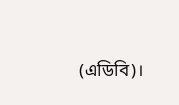(এডিবি)।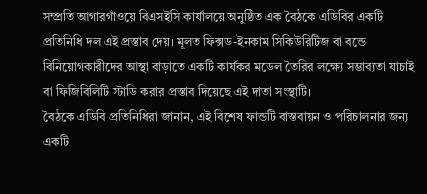সম্প্রতি আগারগাঁওয়ে বিএসইসি কার্যালয়ে অনুষ্ঠিত এক বৈঠকে এডিবির একটি প্রতিনিধি দল এই প্রস্তাব দেয়। মূলত ফিক্সড-ইনকাম সিকিউরিটিজ বা বন্ডে বিনিয়োগকারীদের আস্থা বাড়াতে একটি কার্যকর মডেল তৈরির লক্ষ্যে সম্ভাব্যতা যাচাই বা ফিজিবিলিটি স্টাডি করার প্রস্তাব দিয়েছে এই দাতা সংস্থাটি।
বৈঠকে এডিবি প্রতিনিধিরা জানান, এই বিশেষ ফান্ডটি বাস্তবায়ন ও পরিচালনার জন্য একটি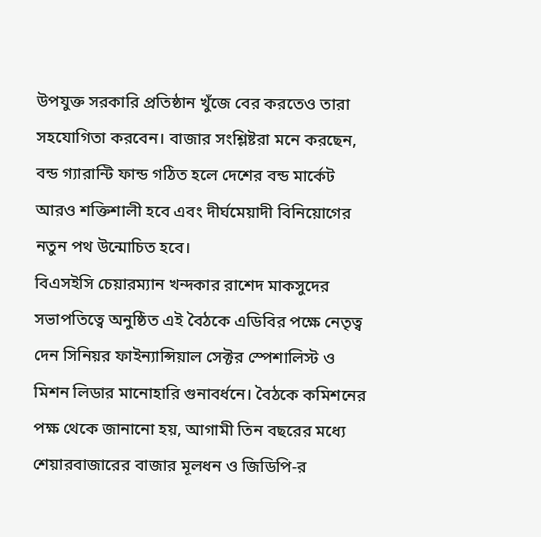উপযুক্ত সরকারি প্রতিষ্ঠান খুঁজে বের করতেও তারা সহযোগিতা করবেন। বাজার সংশ্লিষ্টরা মনে করছেন, বন্ড গ্যারান্টি ফান্ড গঠিত হলে দেশের বন্ড মার্কেট আরও শক্তিশালী হবে এবং দীর্ঘমেয়াদী বিনিয়োগের নতুন পথ উন্মোচিত হবে।
বিএসইসি চেয়ারম্যান খন্দকার রাশেদ মাকসুদের সভাপতিত্বে অনুষ্ঠিত এই বৈঠকে এডিবির পক্ষে নেতৃত্ব দেন সিনিয়র ফাইন্যান্সিয়াল সেক্টর স্পেশালিস্ট ও মিশন লিডার মানোহারি গুনাবর্ধনে। বৈঠকে কমিশনের পক্ষ থেকে জানানো হয়, আগামী তিন বছরের মধ্যে শেয়ারবাজারের বাজার মূলধন ও জিডিপি-র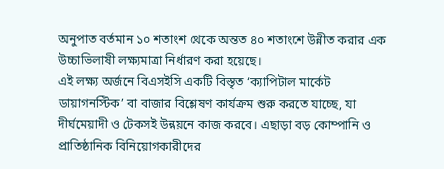অনুপাত বর্তমান ১০ শতাংশ থেকে অন্তত ৪০ শতাংশে উন্নীত করার এক উচ্চাভিলাষী লক্ষ্যমাত্রা নির্ধারণ করা হয়েছে।
এই লক্ষ্য অর্জনে বিএসইসি একটি বিস্তৃত ‘ক্যাপিটাল মার্কেট ডায়াগনস্টিক’ বা বাজার বিশ্লেষণ কার্যক্রম শুরু করতে যাচ্ছে, যা দীর্ঘমেয়াদী ও টেকসই উন্নয়নে কাজ করবে। এছাড়া বড় কোম্পানি ও প্রাতিষ্ঠানিক বিনিয়োগকারীদের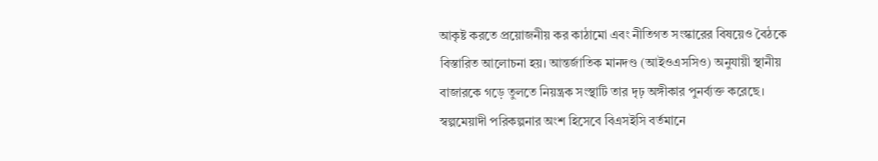আকৃষ্ট করতে প্রয়োজনীয় কর কাঠামো এবং নীতিগত সংস্কারের বিষয়েও বৈঠকে বিস্তারিত আলোচনা হয়। আন্তর্জাতিক মানদণ্ড (আইওএসসিও) অনুযায়ী স্থানীয় বাজারকে গড়ে তুলতে নিয়ন্ত্রক সংস্থাটি তার দৃঢ় অঙ্গীকার পুনর্ব্যক্ত করেছে।
স্বল্পমেয়াদী পরিকল্পনার অংশ হিসেবে বিএসইসি বর্তমানে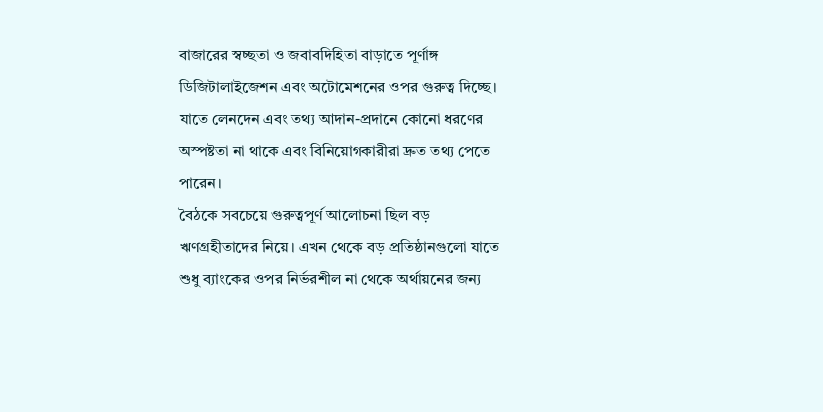বাজারের স্বচ্ছতা ও জবাবদিহিতা বাড়াতে পূর্ণাঙ্গ ডিজিটালাইজেশন এবং অটোমেশনের ওপর গুরুত্ব দিচ্ছে। যাতে লেনদেন এবং তথ্য আদান-প্রদানে কোনো ধরণের অস্পষ্টতা না থাকে এবং বিনিয়োগকারীরা দ্রুত তথ্য পেতে পারেন।
বৈঠকে সবচেয়ে গুরুত্বপূর্ণ আলোচনা ছিল বড় ঋণগ্রহীতাদের নিয়ে। এখন থেকে বড় প্রতিষ্ঠানগুলো যাতে শুধু ব্যাংকের ওপর নির্ভরশীল না থেকে অর্থায়নের জন্য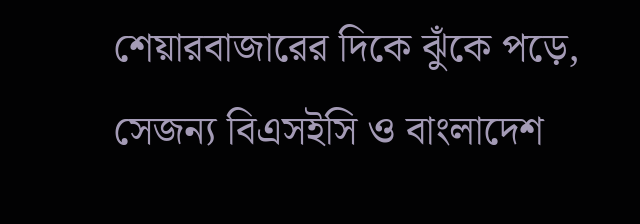শেয়ারবাজারের দিকে ঝুঁকে পড়ে, সেজন্য বিএসইসি ও বাংলাদেশ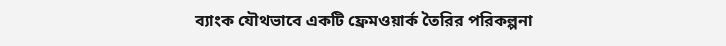ব্যাংক যৌথভাবে একটি ফ্রেমওয়ার্ক তৈরির পরিকল্পনা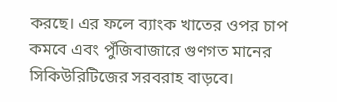করছে। এর ফলে ব্যাংক খাতের ওপর চাপ কমবে এবং পুঁজিবাজারে গুণগত মানের সিকিউরিটিজের সরবরাহ বাড়বে।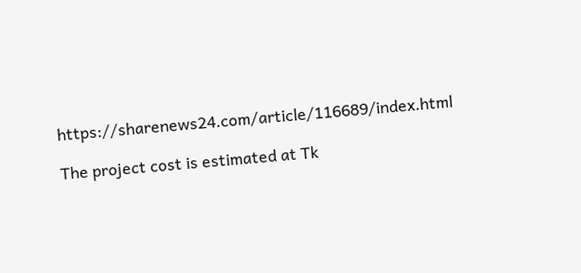https://sharenews24.com/article/116689/index.html

The project cost is estimated at Tk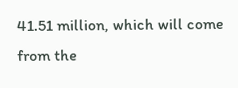41.51 million, which will come from the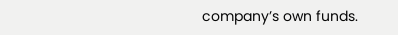company’s own funds.